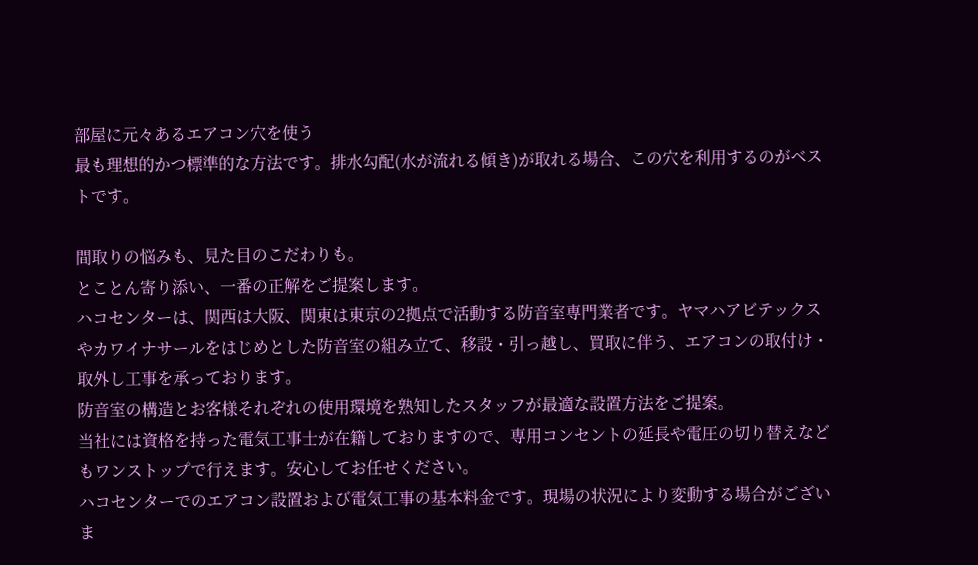部屋に元々あるエアコン穴を使う
最も理想的かつ標準的な方法です。排水勾配(水が流れる傾き)が取れる場合、この穴を利用するのがベストです。

間取りの悩みも、見た目のこだわりも。
とことん寄り添い、一番の正解をご提案します。
ハコセンターは、関西は大阪、関東は東京の2拠点で活動する防音室専門業者です。ヤマハアビテックスやカワイナサールをはじめとした防音室の組み立て、移設・引っ越し、買取に伴う、エアコンの取付け・取外し工事を承っております。
防音室の構造とお客様それぞれの使用環境を熟知したスタッフが最適な設置方法をご提案。
当社には資格を持った電気工事士が在籍しておりますので、専用コンセントの延長や電圧の切り替えなどもワンストップで行えます。安心してお任せください。
ハコセンターでのエアコン設置および電気工事の基本料金です。現場の状況により変動する場合がございま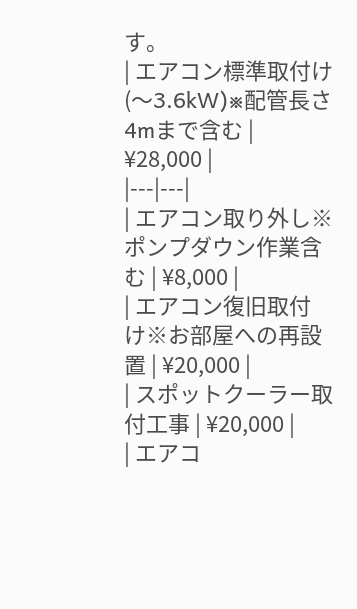す。
| エアコン標準取付け(〜3.6kW)※配管長さ4mまで含む | ¥28,000 |
|---|---|
| エアコン取り外し※ポンプダウン作業含む | ¥8,000 |
| エアコン復旧取付け※お部屋への再設置 | ¥20,000 |
| スポットクーラー取付工事 | ¥20,000 |
| エアコ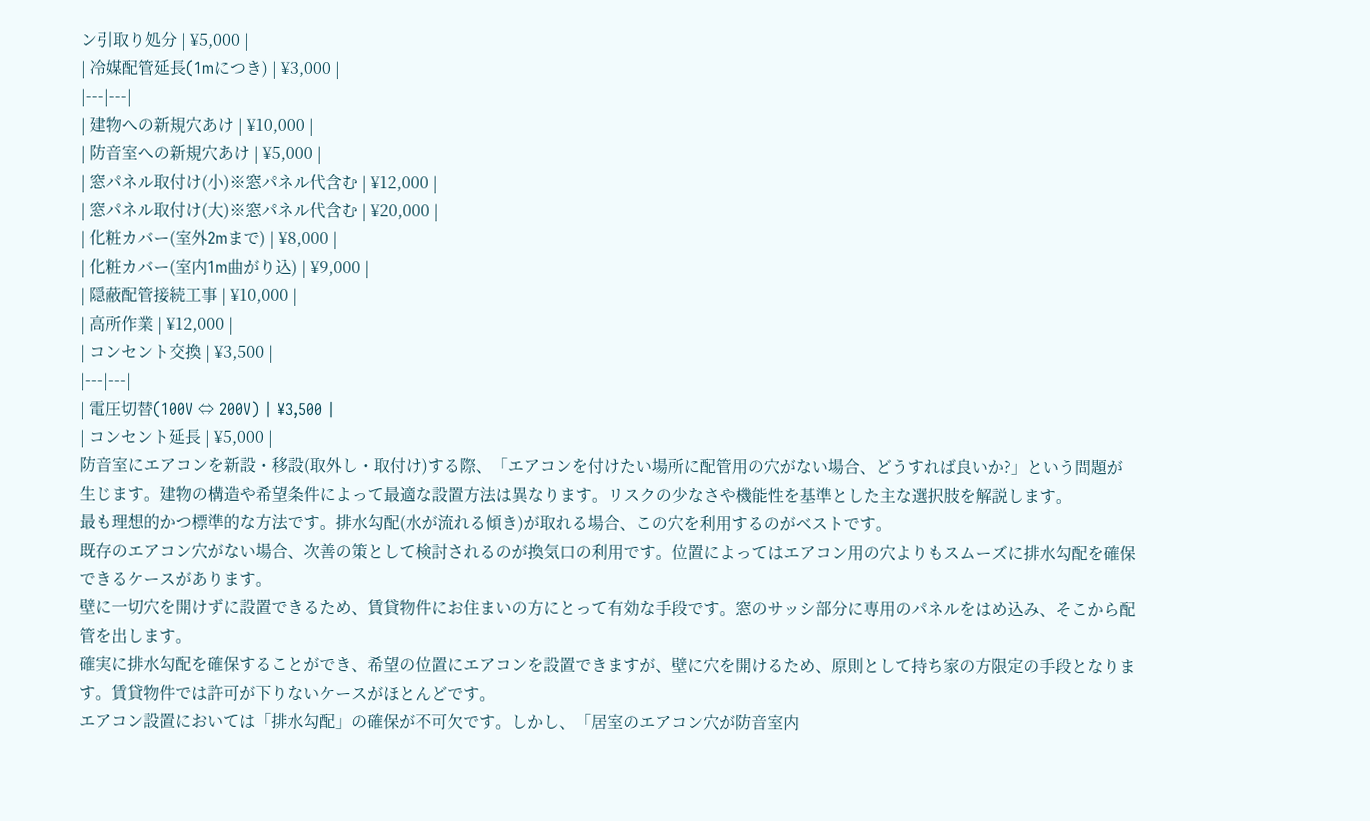ン引取り処分 | ¥5,000 |
| 冷媒配管延長(1mにつき) | ¥3,000 |
|---|---|
| 建物への新規穴あけ | ¥10,000 |
| 防音室への新規穴あけ | ¥5,000 |
| 窓パネル取付け(小)※窓パネル代含む | ¥12,000 |
| 窓パネル取付け(大)※窓パネル代含む | ¥20,000 |
| 化粧カバー(室外2mまで) | ¥8,000 |
| 化粧カバー(室内1m曲がり込) | ¥9,000 |
| 隠蔽配管接続工事 | ¥10,000 |
| 高所作業 | ¥12,000 |
| コンセント交換 | ¥3,500 |
|---|---|
| 電圧切替(100V ⇔ 200V) | ¥3,500 |
| コンセント延長 | ¥5,000 |
防音室にエアコンを新設・移設(取外し・取付け)する際、「エアコンを付けたい場所に配管用の穴がない場合、どうすれば良いか?」という問題が生じます。建物の構造や希望条件によって最適な設置方法は異なります。リスクの少なさや機能性を基準とした主な選択肢を解説します。
最も理想的かつ標準的な方法です。排水勾配(水が流れる傾き)が取れる場合、この穴を利用するのがベストです。
既存のエアコン穴がない場合、次善の策として検討されるのが換気口の利用です。位置によってはエアコン用の穴よりもスムーズに排水勾配を確保できるケースがあります。
壁に一切穴を開けずに設置できるため、賃貸物件にお住まいの方にとって有効な手段です。窓のサッシ部分に専用のパネルをはめ込み、そこから配管を出します。
確実に排水勾配を確保することができ、希望の位置にエアコンを設置できますが、壁に穴を開けるため、原則として持ち家の方限定の手段となります。賃貸物件では許可が下りないケースがほとんどです。
エアコン設置においては「排水勾配」の確保が不可欠です。しかし、「居室のエアコン穴が防音室内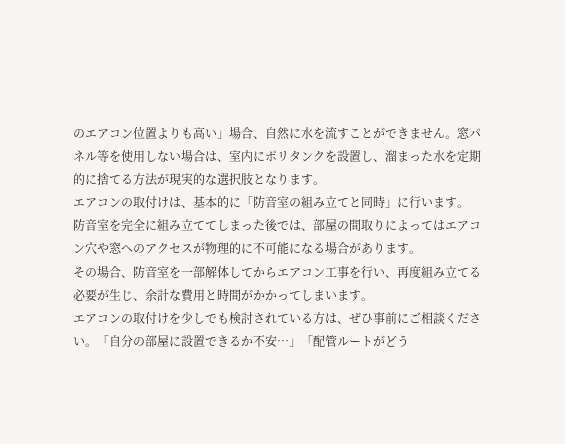のエアコン位置よりも高い」場合、自然に水を流すことができません。窓パネル等を使用しない場合は、室内にポリタンクを設置し、溜まった水を定期的に捨てる方法が現実的な選択肢となります。
エアコンの取付けは、基本的に「防音室の組み立てと同時」に行います。
防音室を完全に組み立ててしまった後では、部屋の間取りによってはエアコン穴や窓へのアクセスが物理的に不可能になる場合があります。
その場合、防音室を一部解体してからエアコン工事を行い、再度組み立てる必要が生じ、余計な費用と時間がかかってしまいます。
エアコンの取付けを少しでも検討されている方は、ぜひ事前にご相談ください。「自分の部屋に設置できるか不安…」「配管ルートがどう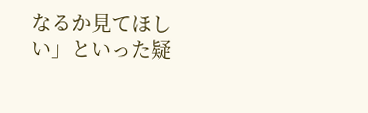なるか見てほしい」といった疑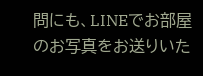問にも、LINEでお部屋のお写真をお送りいた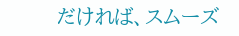だければ、スムーズ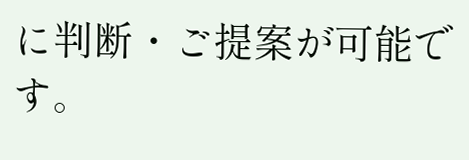に判断・ご提案が可能です。